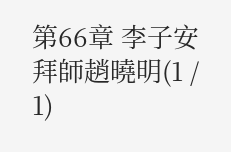第66章 李子安拜師趙曉明(1 / 1)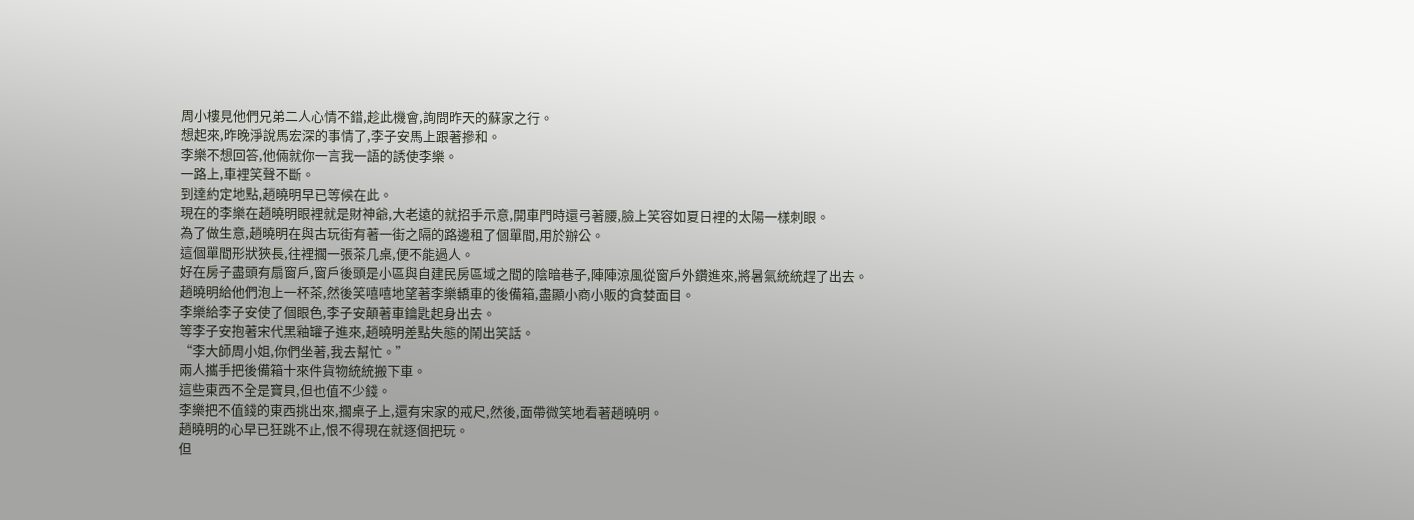周小樓見他們兄弟二人心情不錯,趁此機會,詢問昨天的蘇家之行。
想起來,昨晚淨說馬宏深的事情了,李子安馬上跟著摻和。
李樂不想回答,他倆就你一言我一語的誘使李樂。
一路上,車裡笑聲不斷。
到達約定地點,趙曉明早已等候在此。
現在的李樂在趙曉明眼裡就是財神爺,大老遠的就招手示意,開車門時還弓著腰,臉上笑容如夏日裡的太陽一樣刺眼。
為了做生意,趙曉明在與古玩街有著一街之隔的路邊租了個單間,用於辦公。
這個單間形狀狹長,往裡擱一張茶几桌,便不能過人。
好在房子盡頭有扇窗戶,窗戶後頭是小區與自建民房區域之間的陰暗巷子,陣陣涼風從窗戶外鑽進來,將暑氣統統趕了出去。
趙曉明給他們泡上一杯茶,然後笑嘻嘻地望著李樂轎車的後備箱,盡顯小商小販的貪婪面目。
李樂給李子安使了個眼色,李子安顛著車鑰匙起身出去。
等李子安抱著宋代黑釉罐子進來,趙曉明差點失態的鬧出笑話。
“李大師周小姐,你們坐著,我去幫忙。”
兩人攜手把後備箱十來件貨物統統搬下車。
這些東西不全是寶貝,但也值不少錢。
李樂把不值錢的東西挑出來,擱桌子上,還有宋家的戒尺,然後,面帶微笑地看著趙曉明。
趙曉明的心早已狂跳不止,恨不得現在就逐個把玩。
但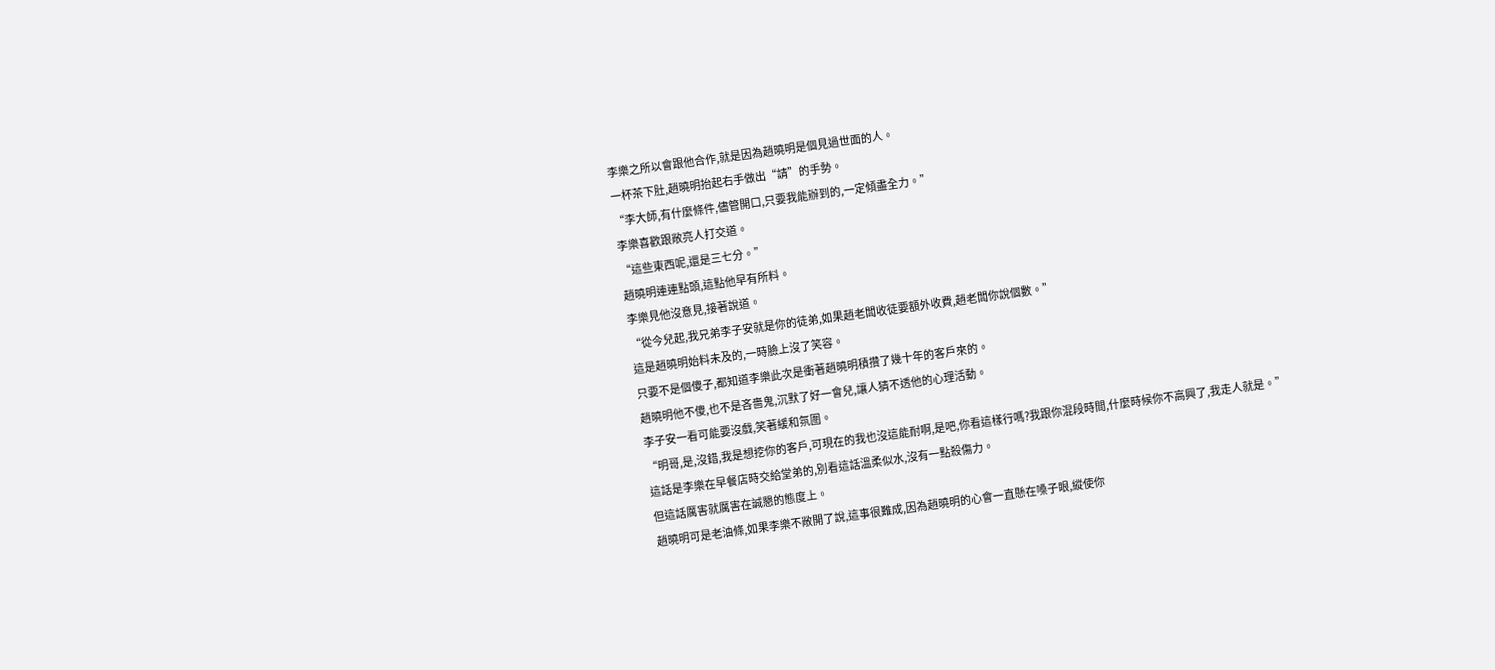李樂之所以會跟他合作,就是因為趙曉明是個見過世面的人。
一杯茶下肚,趙曉明抬起右手做出“請”的手勢。
“李大師,有什麼條件,儘管開口,只要我能辦到的,一定傾盡全力。”
李樂喜歡跟敞亮人打交道。
“這些東西呢,還是三七分。”
趙曉明連連點頭,這點他早有所料。
李樂見他沒意見,接著說道。
“從今兒起,我兄弟李子安就是你的徒弟,如果趙老闆收徒要額外收費,趙老闆你說個數。”
這是趙曉明始料未及的,一時臉上沒了笑容。
只要不是個傻子,都知道李樂此次是衝著趙曉明積攢了幾十年的客戶來的。
趙曉明他不傻,也不是吝嗇鬼,沉默了好一會兒,讓人猜不透他的心理活動。
李子安一看可能要沒戲,笑著緩和氛圍。
“明哥,是,沒錯,我是想挖你的客戶,可現在的我也沒這能耐啊,是吧,你看這樣行嗎?我跟你混段時間,什麼時候你不高興了,我走人就是。”
這話是李樂在早餐店時交給堂弟的,別看這話溫柔似水,沒有一點殺傷力。
但這話厲害就厲害在誠懇的態度上。
趙曉明可是老油條,如果李樂不敞開了說,這事很難成,因為趙曉明的心會一直懸在嗓子眼,縱使你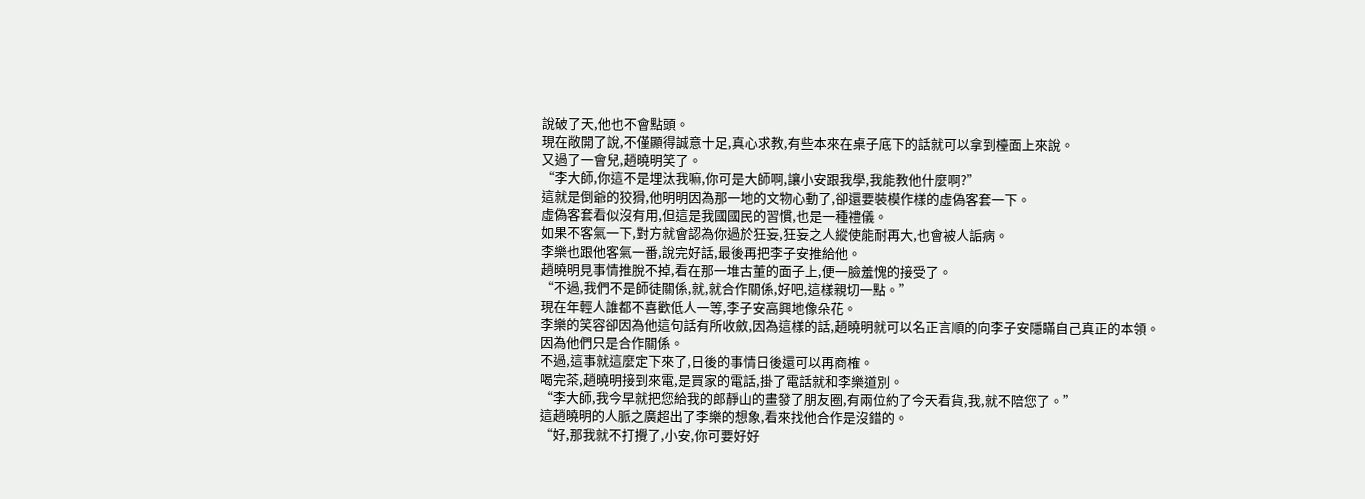說破了天,他也不會點頭。
現在敞開了說,不僅顯得誠意十足,真心求教,有些本來在桌子底下的話就可以拿到檯面上來說。
又過了一會兒,趙曉明笑了。
“李大師,你這不是埋汰我嘛,你可是大師啊,讓小安跟我學,我能教他什麼啊?”
這就是倒爺的狡猾,他明明因為那一地的文物心動了,卻還要裝模作樣的虛偽客套一下。
虛偽客套看似沒有用,但這是我國國民的習慣,也是一種禮儀。
如果不客氣一下,對方就會認為你過於狂妄,狂妄之人縱使能耐再大,也會被人詬病。
李樂也跟他客氣一番,說完好話,最後再把李子安推給他。
趙曉明見事情推脫不掉,看在那一堆古董的面子上,便一臉羞愧的接受了。
“不過,我們不是師徒關係,就,就合作關係,好吧,這樣親切一點。”
現在年輕人誰都不喜歡低人一等,李子安高興地像朵花。
李樂的笑容卻因為他這句話有所收斂,因為這樣的話,趙曉明就可以名正言順的向李子安隱瞞自己真正的本領。
因為他們只是合作關係。
不過,這事就這麼定下來了,日後的事情日後還可以再商榷。
喝完茶,趙曉明接到來電,是買家的電話,掛了電話就和李樂道別。
“李大師,我今早就把您給我的郎靜山的畫發了朋友圈,有兩位約了今天看貨,我,就不陪您了。”
這趙曉明的人脈之廣超出了李樂的想象,看來找他合作是沒錯的。
“好,那我就不打攪了,小安,你可要好好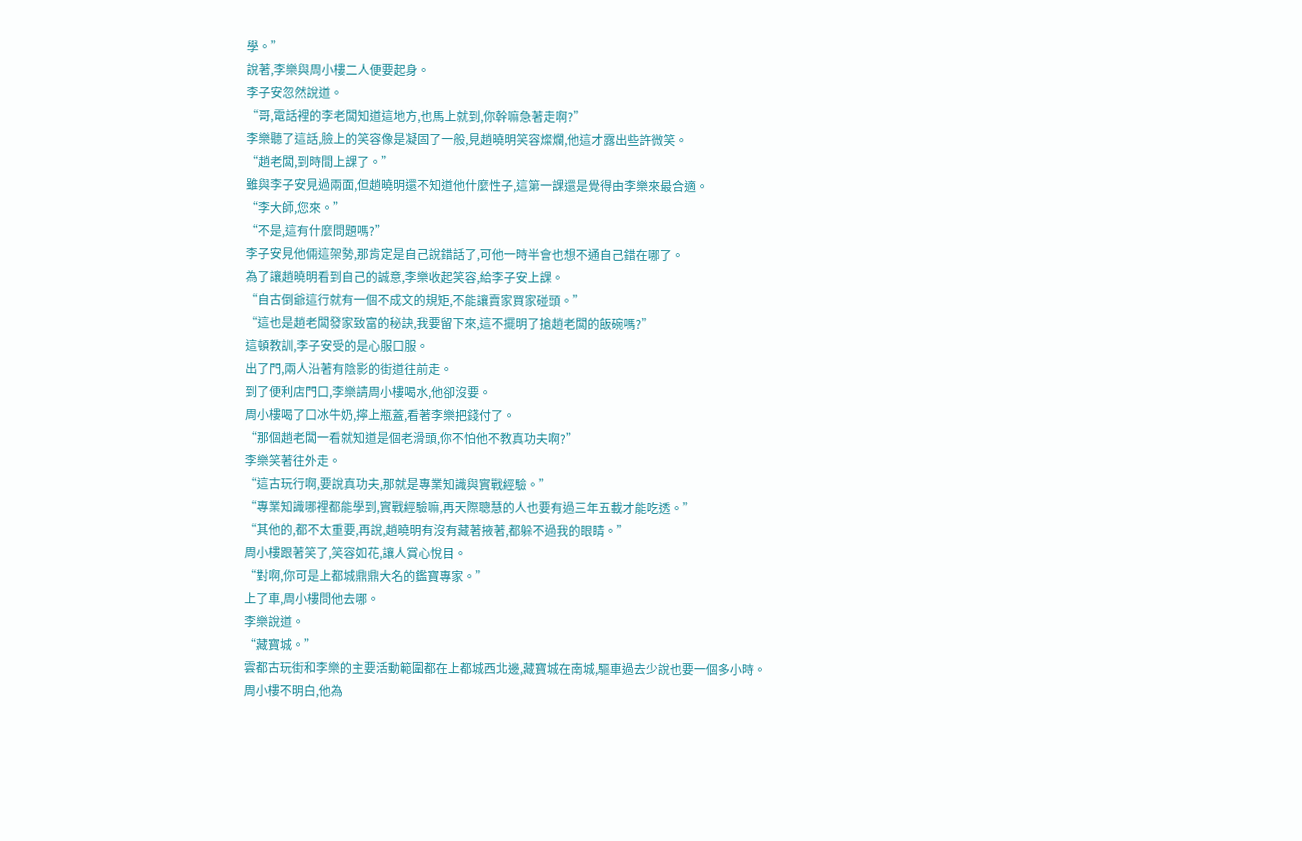學。”
說著,李樂與周小樓二人便要起身。
李子安忽然說道。
“哥,電話裡的李老闆知道這地方,也馬上就到,你幹嘛急著走啊?”
李樂聽了這話,臉上的笑容像是凝固了一般,見趙曉明笑容燦爛,他這才露出些許微笑。
“趙老闆,到時間上課了。”
雖與李子安見過兩面,但趙曉明還不知道他什麼性子,這第一課還是覺得由李樂來最合適。
“李大師,您來。”
“不是,這有什麼問題嗎?”
李子安見他倆這架勢,那肯定是自己說錯話了,可他一時半會也想不通自己錯在哪了。
為了讓趙曉明看到自己的誠意,李樂收起笑容,給李子安上課。
“自古倒爺這行就有一個不成文的規矩,不能讓賣家買家碰頭。”
“這也是趙老闆發家致富的秘訣,我要留下來,這不擺明了搶趙老闆的飯碗嗎?”
這頓教訓,李子安受的是心服口服。
出了門,兩人沿著有陰影的街道往前走。
到了便利店門口,李樂請周小樓喝水,他卻沒要。
周小樓喝了口冰牛奶,擰上瓶蓋,看著李樂把錢付了。
“那個趙老闆一看就知道是個老滑頭,你不怕他不教真功夫啊?”
李樂笑著往外走。
“這古玩行啊,要說真功夫,那就是專業知識與實戰經驗。”
“專業知識哪裡都能學到,實戰經驗嘛,再天際聰慧的人也要有過三年五載才能吃透。”
“其他的,都不太重要,再說,趙曉明有沒有藏著掖著,都躲不過我的眼睛。”
周小樓跟著笑了,笑容如花,讓人賞心悅目。
“對啊,你可是上都城鼎鼎大名的鑑寶專家。”
上了車,周小樓問他去哪。
李樂說道。
“藏寶城。”
雲都古玩街和李樂的主要活動範圍都在上都城西北邊,藏寶城在南城,驅車過去少說也要一個多小時。
周小樓不明白,他為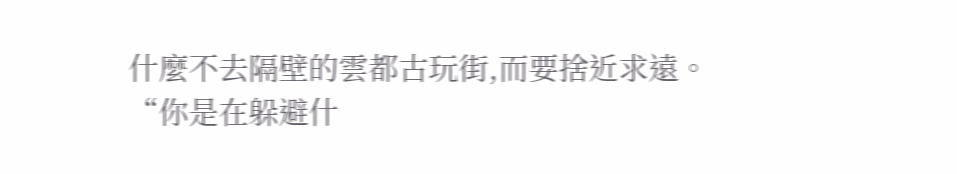什麼不去隔壁的雲都古玩街,而要捨近求遠。
“你是在躲避什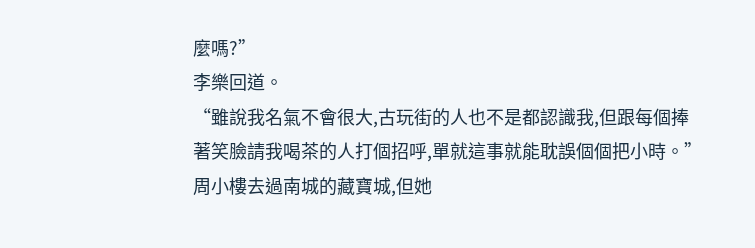麼嗎?”
李樂回道。
“雖說我名氣不會很大,古玩街的人也不是都認識我,但跟每個捧著笑臉請我喝茶的人打個招呼,單就這事就能耽誤個個把小時。”
周小樓去過南城的藏寶城,但她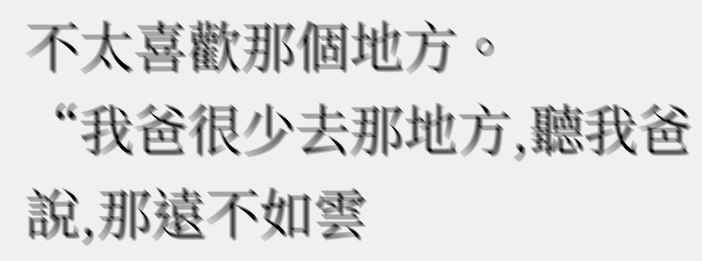不太喜歡那個地方。
“我爸很少去那地方,聽我爸說,那遠不如雲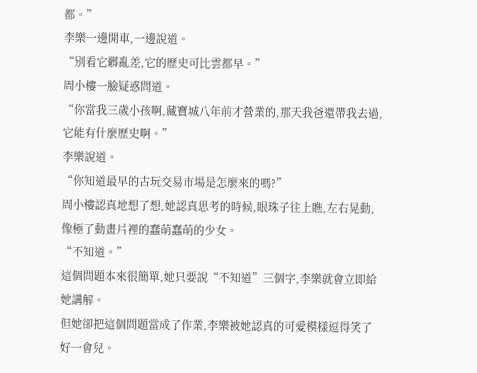都。”
李樂一邊開車,一邊說道。
“別看它髒亂差,它的歷史可比雲都早。”
周小樓一臉疑惑問道。
“你當我三歲小孩啊,藏寶城八年前才營業的,那天我爸還帶我去過,它能有什麼歷史啊。”
李樂說道。
“你知道最早的古玩交易市場是怎麼來的嗎?”
周小樓認真地想了想,她認真思考的時候,眼珠子往上瞧,左右晃動,像極了動畫片裡的蠢萌蠢萌的少女。
“不知道。”
這個問題本來很簡單,她只要說“不知道”三個字,李樂就會立即給她講解。
但她卻把這個問題當成了作業,李樂被她認真的可愛模樣逗得笑了好一會兒。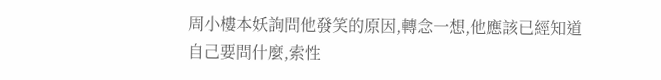周小樓本妖詢問他發笑的原因,轉念一想,他應該已經知道自己要問什麼,索性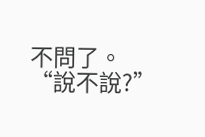不問了。
“說不說?”